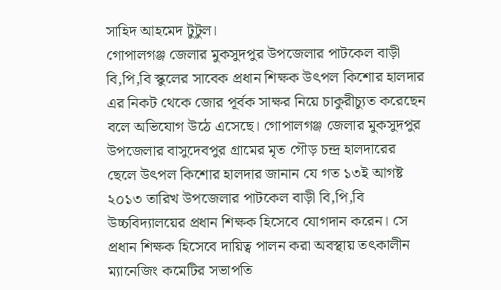সাহিদ আহমেদ টুটুল।
গোপালগঞ্জ জেলার মুকসুদপুর উপজেলার পাটকেল বাড়ী বি,পি,বি স্কুলের সাবেক প্রধান শিক্ষক উৎপল কিশোর হালদার এর নিকট থেকে জোর পূর্বক সাক্ষর নিয়ে চাকুরীচ্যুত করেছেন বলে অভিযোগ উঠে এসেছে। গোপালগঞ্জ জেলার মুকসুদপুর উপজেলার বাসুদেবপুর গ্রামের মৃত গৌড় চন্দ্র হালদারের ছেলে উৎপল কিশোর হালদার জানান যে গত ১৩ই আগষ্ট ২০১৩ তারিখ উপজেলার পাটকেল বাড়ী বি,পি,বি উচ্চবিদ্যালয়ের প্রধান শিক্ষক হিসেবে যোগদান করেন। সে প্রধান শিক্ষক হিসেবে দায়িত্ব পালন করা অবস্থায় তৎকালীন ম্যানেজিং কমেটির সভাপতি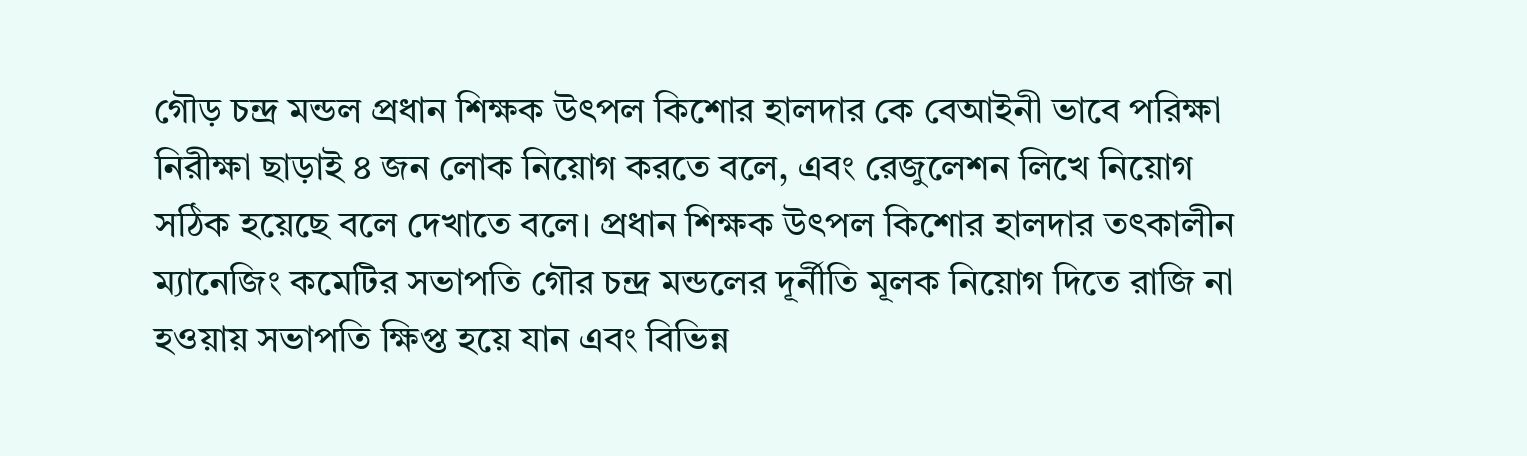গৌড় চন্দ্র মন্ডল প্রধান শিক্ষক উৎপল কিশোর হালদার কে বেআইনী ভাবে পরিক্ষা নিরীক্ষা ছাড়াই ৪ জন লোক নিয়োগ করতে বলে, এবং রেজুলেশন লিখে নিয়োগ সঠিক হয়েছে বলে দেখাতে বলে। প্রধান শিক্ষক উৎপল কিশোর হালদার তৎকালীন ম্যানেজিং কমেটির সভাপতি গৌর চন্দ্র মন্ডলের দূর্নীতি মূলক নিয়োগ দিতে রাজি না হওয়ায় সভাপতি ক্ষিপ্ত হয়ে যান এবং বিভিন্ন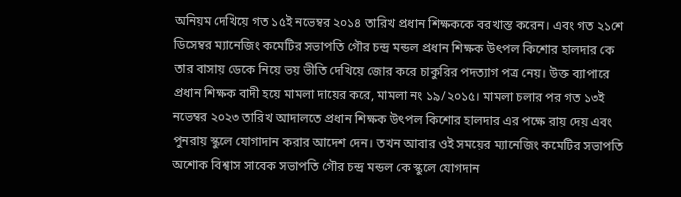অনিয়ম দেখিয়ে গত ১৫ই নভেম্বর ২০১৪ তারিখ প্রধান শিক্ষককে বরখাস্ত করেন। এবং গত ২১শে ডিসেম্বর ম্যানেজিং কমেটির সভাপতি গৌর চন্দ্র মন্ডল প্রধান শিক্ষক উৎপল কিশোর হালদার কে তার বাসায় ডেকে নিয়ে ভয় ভীতি দেখিয়ে জোর করে চাকুরির পদত্যাগ পত্র নেয়। উক্ত ব্যাপারে প্রধান শিক্ষক বাদী হয়ে মামলা দায়ের করে, মামলা নং ১৯/২০১৫। মামলা চলার পর গত ১৩ই নভেম্বর ২০২৩ তারিখ আদালতে প্রধান শিক্ষক উৎপল কিশোর হালদার এর পক্ষে রায় দেয় এবং পুনরায় স্কুলে যোগাদান করার আদেশ দেন। তখন আবার ওই সময়ের ম্যানেজিং কমেটির সভাপতি অশোক বিশ্বাস সাবেক সভাপতি গৌর চন্দ্র মন্ডল কে স্কুলে যোগদান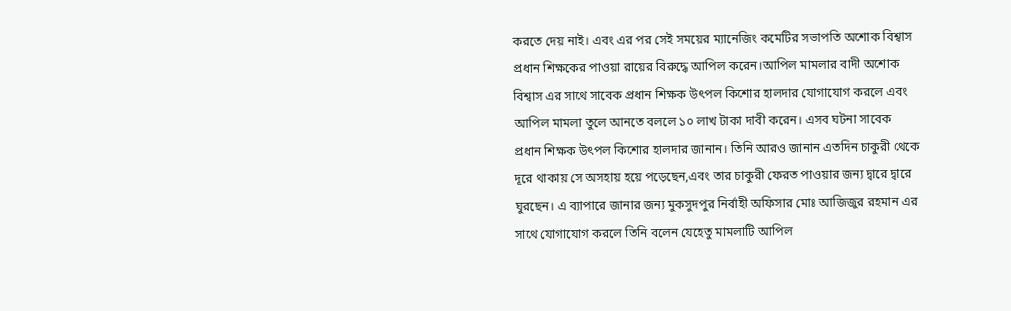করতে দেয় নাই। এবং এর পর সেই সময়ের ম্যানেজিং কমেটির সভাপতি অশোক বিশ্বাস প্রধান শিক্ষকের পাওয়া রায়ের বিরুদ্ধে আপিল করেন।আপিল মামলার বাদী অশোক বিশ্বাস এর সাথে সাবেক প্রধান শিক্ষক উৎপল কিশোর হালদার যোগাযোগ করলে এবং আপিল মামলা তুলে আনতে বললে ১০ লাখ টাকা দাবী করেন। এসব ঘটনা সাবেক প্রধান শিক্ষক উৎপল কিশোর হালদার জানান। তিনি আরও জানান এতদিন চাকুরী থেকে দূরে থাকায় সে অসহায় হয়ে পড়েছেন,এবং তার চাকুরী ফেরত পাওয়ার জন্য দ্বারে দ্বারে ঘুরছেন। এ ব্যাপারে জানার জন্য মুকসুদপুর নির্বাহী অফিসার মোঃ আজিজুর রহমান এর সাথে যোগাযোগ করলে তিনি বলেন যেহেতু মামলাটি আপিল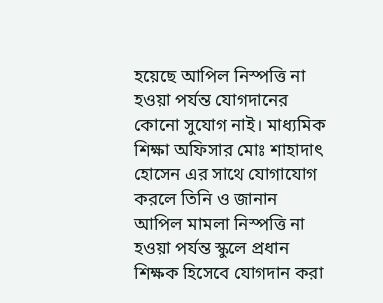হয়েছে আপিল নিস্পত্তি না হওয়া পর্যন্ত যোগদানের কোনো সুযোগ নাই। মাধ্যমিক শিক্ষা অফিসার মোঃ শাহাদাৎ হোসেন এর সাথে যোগাযোগ করলে তিনি ও জানান আপিল মামলা নিস্পত্তি না হওয়া পর্যন্ত স্কুলে প্রধান শিক্ষক হিসেবে যোগদান করা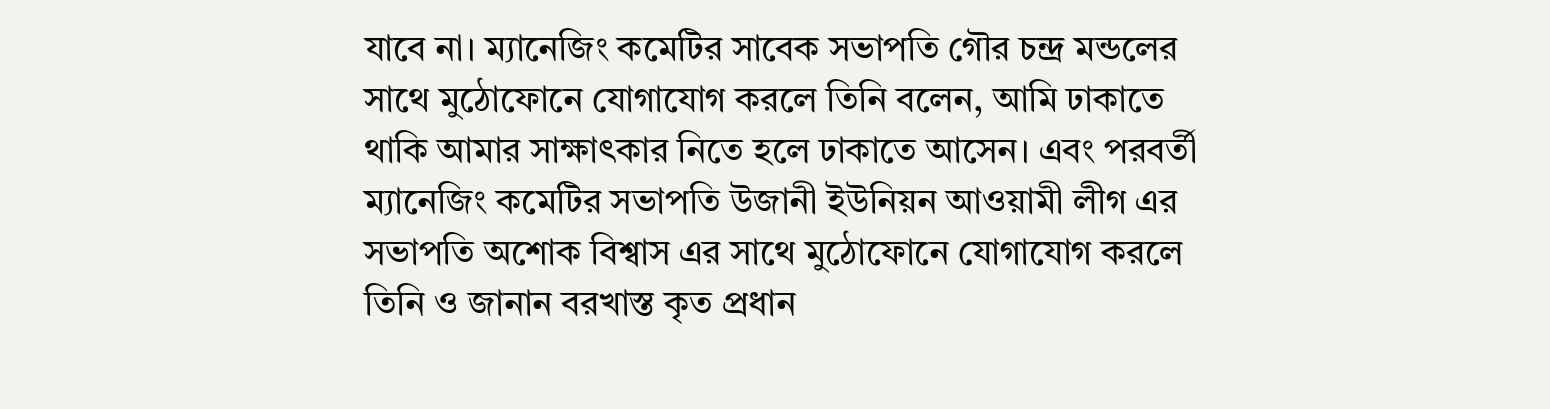যাবে না। ম্যানেজিং কমেটির সাবেক সভাপতি গৌর চন্দ্র মন্ডলের সাথে মুঠোফোনে যোগাযোগ করলে তিনি বলেন, আমি ঢাকাতে থাকি আমার সাক্ষাৎকার নিতে হলে ঢাকাতে আসেন। এবং পরবর্তী ম্যানেজিং কমেটির সভাপতি উজানী ইউনিয়ন আওয়ামী লীগ এর সভাপতি অশোক বিশ্বাস এর সাথে মুঠোফোনে যোগাযোগ করলে তিনি ও জানান বরখাস্ত কৃত প্রধান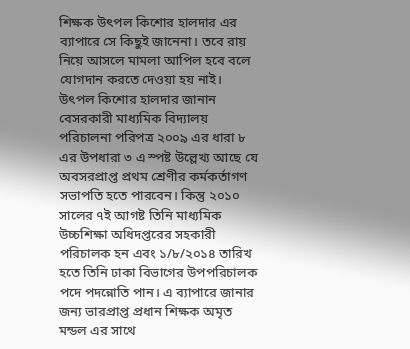শিক্ষক উৎপল কিশোর হালদার এর ব্যাপারে সে কিছুই জানেনা। তবে রায় নিয়ে আসলে মামলা আপিল হবে বলে যোগদান করতে দেওয়া হয় নাই। উৎপল কিশোর হালদার জানান বেসরকারী মাধ্যমিক বিদ্যালয় পরিচালনা পরিপত্র ২০০৯ এর ধারা ৮ এর উপধারা ৩ এ স্পষ্ট উল্লেখ্য আছে যে অবসরপ্রাপ্ত প্রথম শ্রেণীর কর্মকর্তাগণ সভাপতি হতে পারবেন। কিন্তু ২০১০ সালের ৭ই আগষ্ট তিনি মাধ্যমিক উচ্চশিক্ষা অধিদপ্তরের সহকারী পরিচালক হন এবং ১/৮/২০১৪ তারিখ হতে তিনি ঢাকা বিভাগের উপপরিচালক পদে পদন্নোতি পান। এ ব্যাপারে জানার জন্য ভারপ্রাপ্ত প্রধান শিক্ষক অমৃত মন্ডল এর সাথে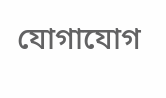যোগাযোগ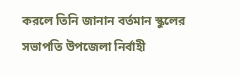করলে তিনি জানান বর্তমান স্কুলের সভাপতি উপজেলা নির্বাহী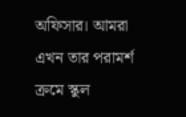অফিসার। আমরা এখন তার পরামর্শ ক্রমে স্কুল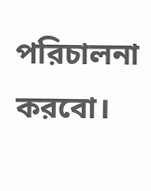পরিচালনা করবো।